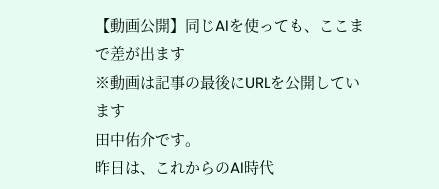【動画公開】同じAIを使っても、ここまで差が出ます
※動画は記事の最後にURLを公開しています
田中佑介です。
昨日は、これからのAI時代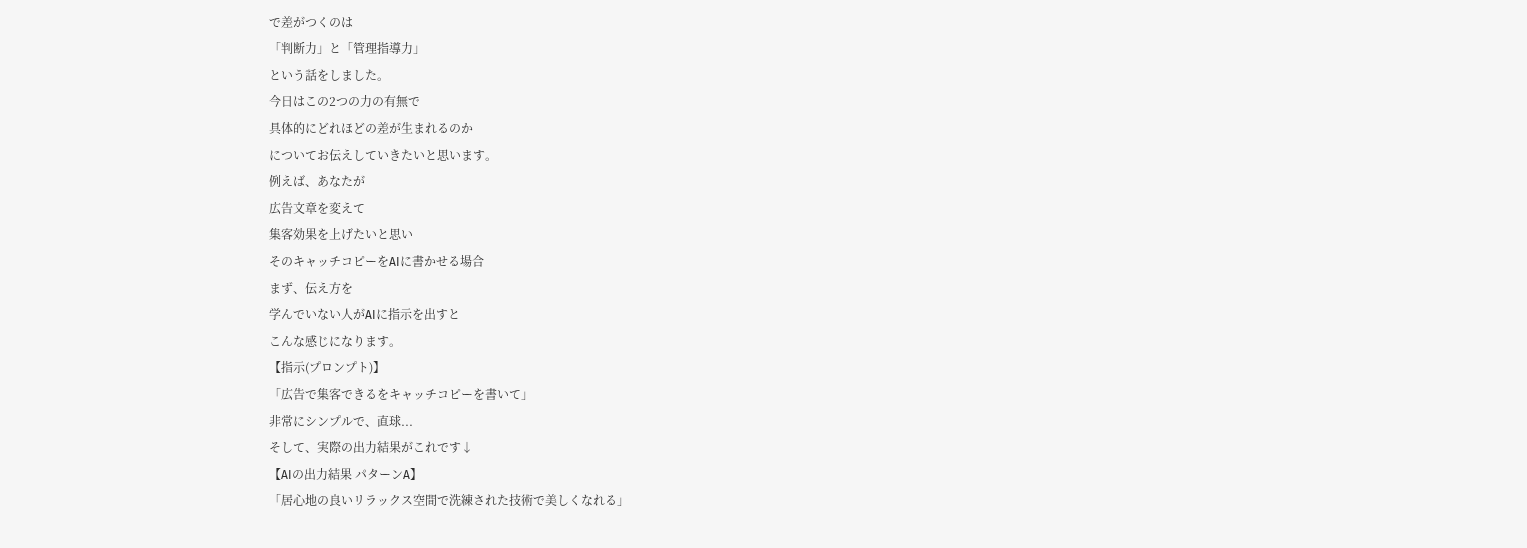で差がつくのは
「判断力」と「管理指導力」
という話をしました。
今日はこの2つの力の有無で
具体的にどれほどの差が生まれるのか
についてお伝えしていきたいと思います。
例えば、あなたが
広告文章を変えて
集客効果を上げたいと思い
そのキャッチコピーをAIに書かせる場合
まず、伝え方を
学んでいない人がAIに指示を出すと
こんな感じになります。
【指示(プロンプト)】
「広告で集客できるをキャッチコピーを書いて」
非常にシンプルで、直球...
そして、実際の出力結果がこれです↓
【AIの出力結果 パターンA】
「居心地の良いリラックス空間で洗練された技術で美しくなれる」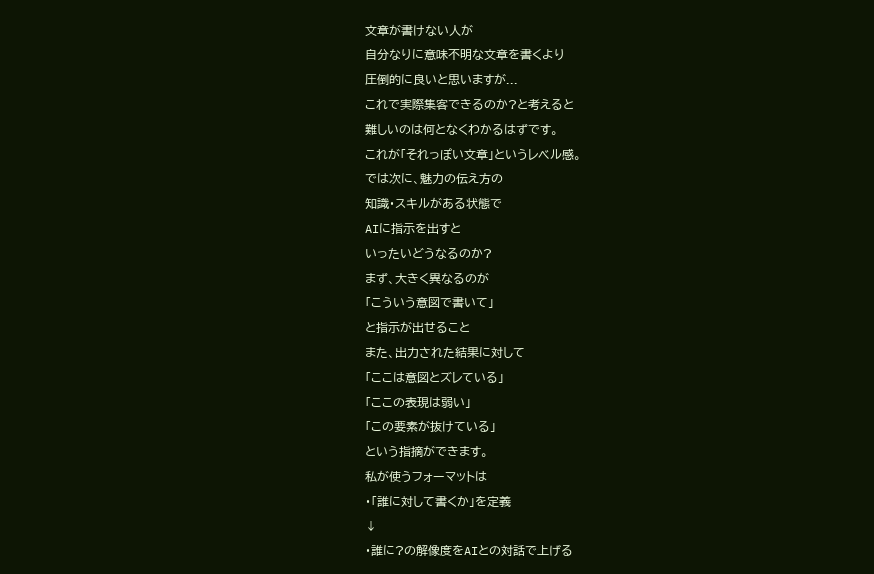文章が書けない人が
自分なりに意味不明な文章を書くより
圧倒的に良いと思いますが...
これで実際集客できるのか?と考えると
難しいのは何となくわかるはずです。
これが「それっぽい文章」というレベル感。
では次に、魅力の伝え方の
知識・スキルがある状態で
AIに指示を出すと
いったいどうなるのか?
まず、大きく異なるのが
「こういう意図で書いて」
と指示が出せること
また、出力された結果に対して
「ここは意図とズレている」
「ここの表現は弱い」
「この要素が抜けている」
という指摘ができます。
私が使うフォーマットは
・「誰に対して書くか」を定義
↓
・誰に?の解像度をAIとの対話で上げる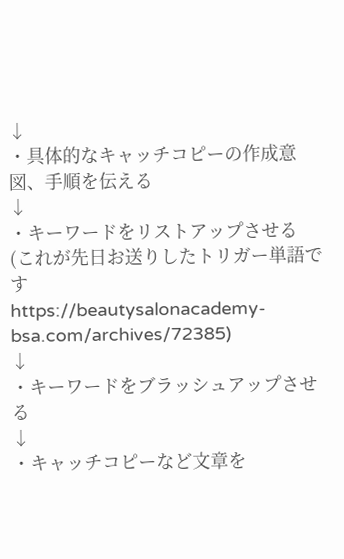↓
・具体的なキャッチコピーの作成意図、手順を伝える
↓
・キーワードをリストアップさせる
(これが先日お送りしたトリガー単語です
https://beautysalonacademy-bsa.com/archives/72385)
↓
・キーワードをブラッシュアップさせる
↓
・キャッチコピーなど文章を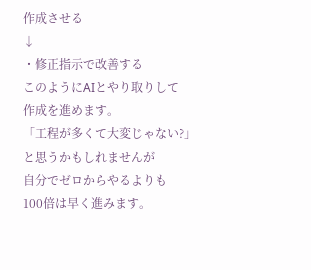作成させる
↓
・修正指示で改善する
このようにAIとやり取りして
作成を進めます。
「工程が多くて大変じゃない?」
と思うかもしれませんが
自分でゼロからやるよりも
100倍は早く進みます。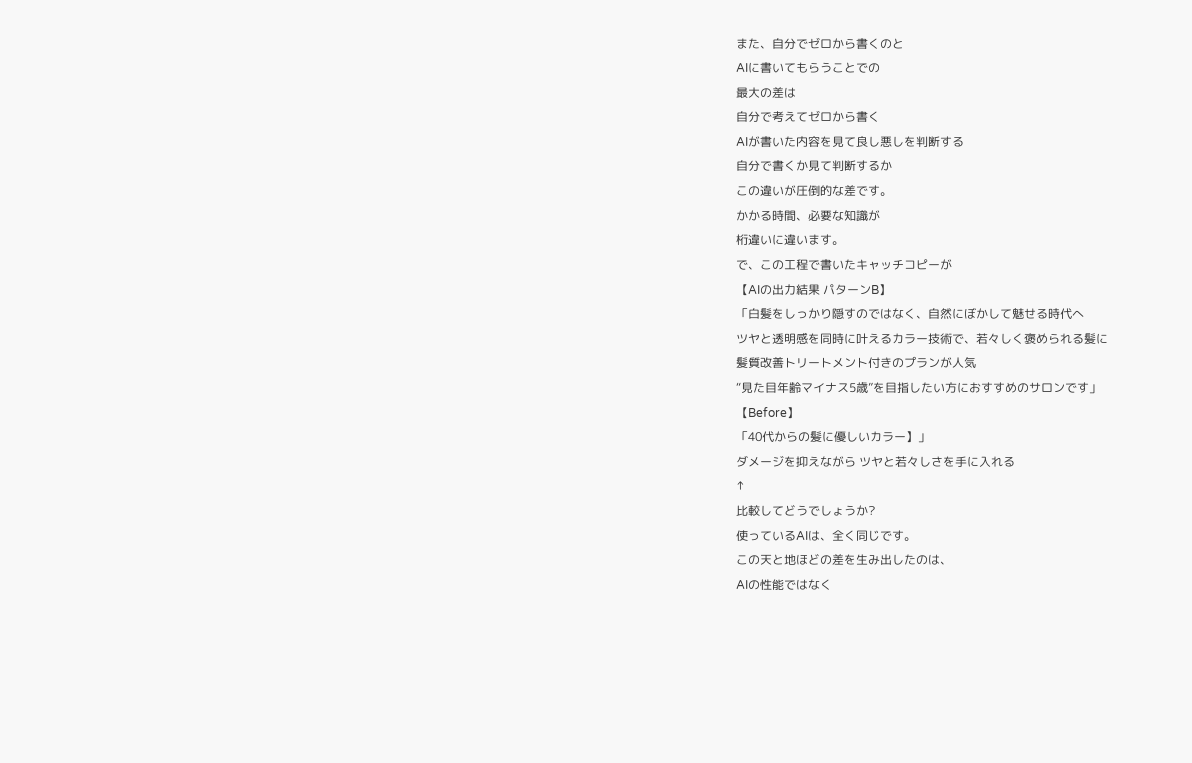また、自分でゼロから書くのと
AIに書いてもらうことでの
最大の差は
自分で考えてゼロから書く
AIが書いた内容を見て良し悪しを判断する
自分で書くか見て判断するか
この違いが圧倒的な差です。
かかる時間、必要な知識が
桁違いに違います。
で、この工程で書いたキャッチコピーが
【AIの出力結果 パターンB】
「白髪をしっかり隠すのではなく、自然にぼかして魅せる時代へ
ツヤと透明感を同時に叶えるカラー技術で、若々しく褒められる髪に
髪質改善トリートメント付きのプランが人気
“見た目年齢マイナス5歳”を目指したい方におすすめのサロンです」
【Before】
「40代からの髪に優しいカラー】」
ダメージを抑えながら ツヤと若々しさを手に入れる
↑
比較してどうでしょうか?
使っているAIは、全く同じです。
この天と地ほどの差を生み出したのは、
AIの性能ではなく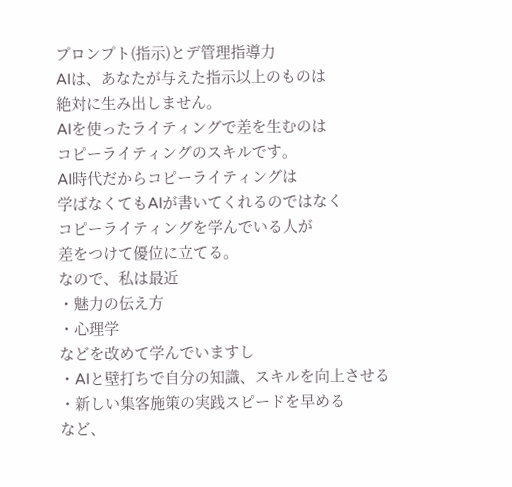プロンプト(指示)とデ管理指導力
AIは、あなたが与えた指示以上のものは
絶対に生み出しません。
AIを使ったライティングで差を生むのは
コピーライティングのスキルです。
AI時代だからコピーライティングは
学ばなくてもAIが書いてくれるのではなく
コピーライティングを学んでいる人が
差をつけて優位に立てる。
なので、私は最近
・魅力の伝え方
・心理学
などを改めて学んでいますし
・AIと壁打ちで自分の知識、スキルを向上させる
・新しい集客施策の実践スピードを早める
など、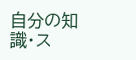自分の知識・ス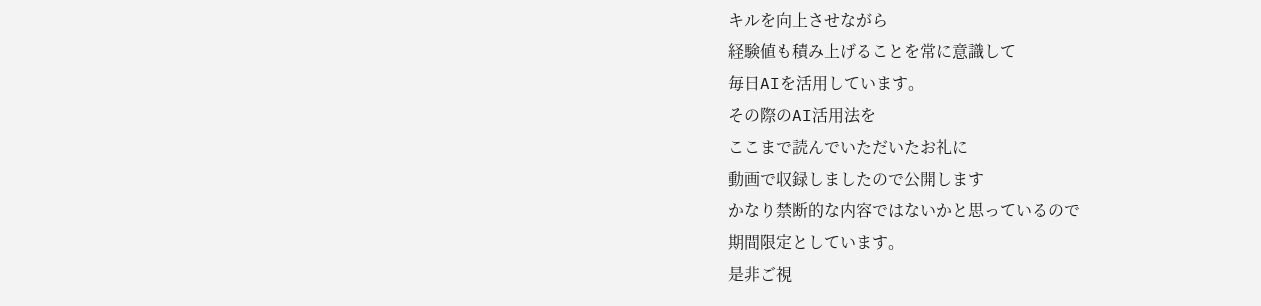キルを向上させながら
経験値も積み上げることを常に意識して
毎日AIを活用しています。
その際のAI活用法を
ここまで読んでいただいたお礼に
動画で収録しましたので公開します
かなり禁断的な内容ではないかと思っているので
期間限定としています。
是非ご視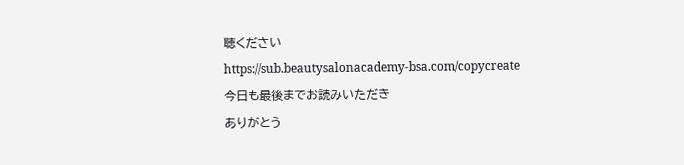聴ください
https://sub.beautysalonacademy-bsa.com/copycreate
今日も最後までお読みいただき
ありがとう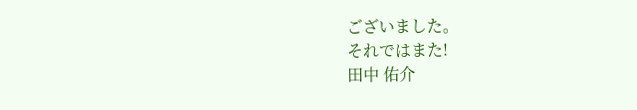ございました。
それではまた!
田中 佑介